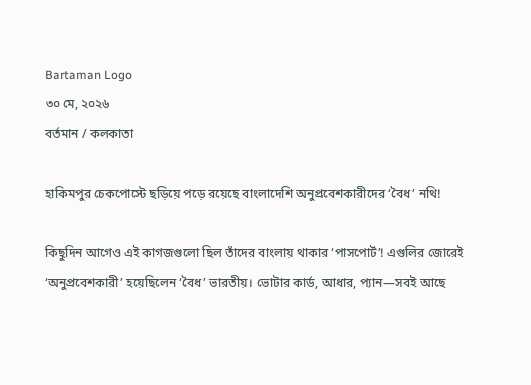Bartaman Logo
৩০ মে, ২০২৬
বর্তমান / কলকাতা

হাকিমপুর চেকপোস্টে ছড়িয়ে পড়ে রয়েছে বাংলাদেশি অনুপ্রবেশকারীদের ‘বৈধ’ নথি!

কিছুদিন আগেও এই কাগজগুলো ছিল তাঁদের বাংলায় থাকার ‘পাসপোর্ট’! এগুলির জোরেই ‘অনুপ্রবেশকারী’ হয়েছিলেন ‘বৈধ’ ভারতীয়। ভোটার কার্ড, আধার, প্যান—সবই আছে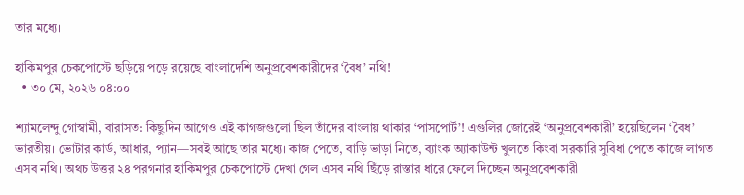তার মধ্যে।

হাকিমপুর চেকপোস্টে ছড়িয়ে পড়ে রয়েছে বাংলাদেশি অনুপ্রবেশকারীদের ‘বৈধ’ নথি!
  • ৩০ মে, ২০২৬ ০৪:০০

শ্যামলেন্দু গোস্বামী, বারাসত: কিছুদিন আগেও এই কাগজগুলো ছিল তাঁদের বাংলায় থাকার ‘পাসপোর্ট’! এগুলির জোরেই ‘অনুপ্রবেশকারী’ হয়েছিলেন ‘বৈধ’ ভারতীয়। ভোটার কার্ড, আধার, প্যান—সবই আছে তার মধ্যে। কাজ পেতে, বাড়ি ভাড়া নিতে, ব্যাংক অ্যাকাউন্ট খুলতে কিংবা সরকারি সুবিধা পেতে কাজে লাগত এসব নথি। অথচ উত্তর ২৪ পরগনার হাকিমপুর চেকপোস্টে দেখা গেল এসব নথি ছিঁড়ে রাস্তার ধারে ফেলে দিচ্ছেন অনুপ্রবেশকারী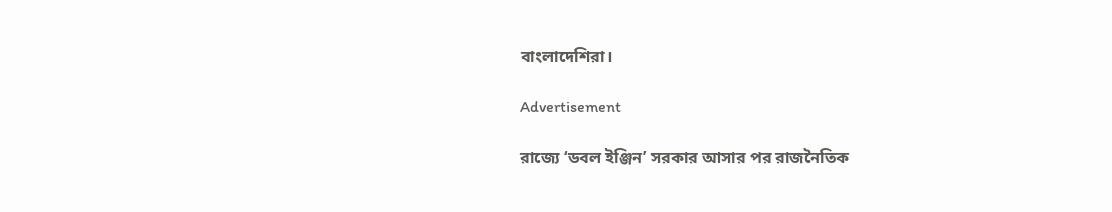বাংলাদেশিরা।

Advertisement

রাজ্যে ‘ডবল ইঞ্জিন’ সরকার আসার পর রাজনৈতিক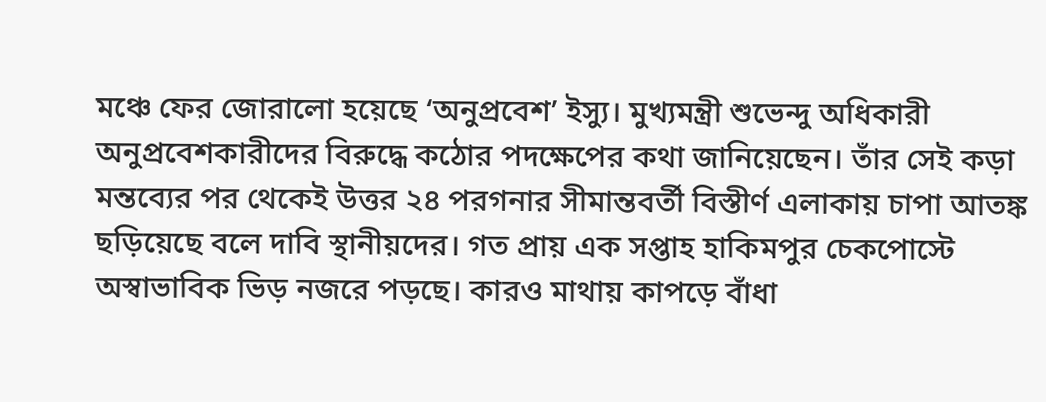মঞ্চে ফের জোরালো হয়েছে ‘অনুপ্রবেশ’ ইস্যু। মুখ্যমন্ত্রী শুভেন্দু অধিকারী অনুপ্রবেশকারীদের বিরুদ্ধে কঠোর পদক্ষেপের কথা জানিয়েছেন। তাঁর সেই কড়া মন্তব্যের পর থেকেই উত্তর ২৪ পরগনার সীমান্তবর্তী বিস্তীর্ণ এলাকায় চাপা আতঙ্ক ছড়িয়েছে বলে দাবি স্থানীয়দের। গত প্রায় এক সপ্তাহ হাকিমপুর চেকপোস্টে অস্বাভাবিক ভিড় নজরে পড়ছে। কারও মাথায় কাপড়ে বাঁধা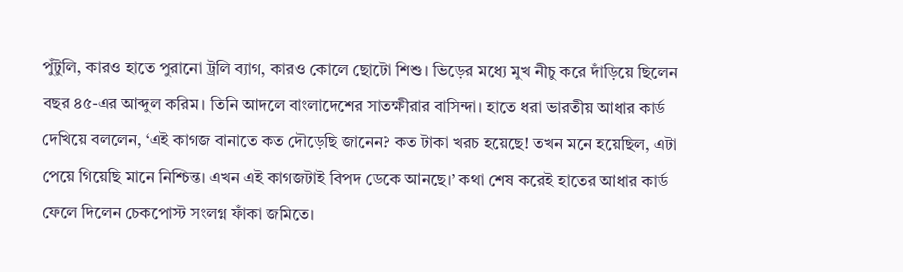পুঁটুলি, কারও হাতে পুরানো ট্রলি ব্যাগ, কারও কোলে ছোটো শিশু। ভিড়ের মধ্যে মুখ নীচু করে দাঁড়িয়ে ছিলেন বছর ৪৫-এর আব্দুল করিম। তিনি আদলে বাংলাদেশের সাতক্ষীরার বাসিন্দা। হাতে ধরা ভারতীয় আধার কার্ড দেখিয়ে বললেন, ‘এই কাগজ বানাতে কত দৌড়েছি জানেন? কত টাকা খরচ হয়েছে! তখন মনে হয়েছিল, এটা পেয়ে গিয়েছি মানে নিশ্চিন্ত। এখন এই কাগজটাই বিপদ ডেকে আনছে।’ কথা শেষ করেই হাতের আধার কার্ড ফেলে দিলেন চেকপোস্ট সংলগ্ন ফাঁকা জমিতে।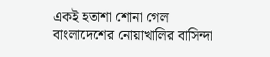একই হতাশা শোনা গেল বাংলাদেশের নোয়াখালির বাসিন্দা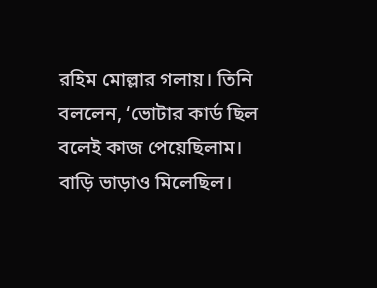রহিম মোল্লার গলায়। তিনি বললেন, ‘ভোটার কার্ড ছিল বলেই কাজ পেয়েছিলাম। বাড়ি ভাড়াও মিলেছিল।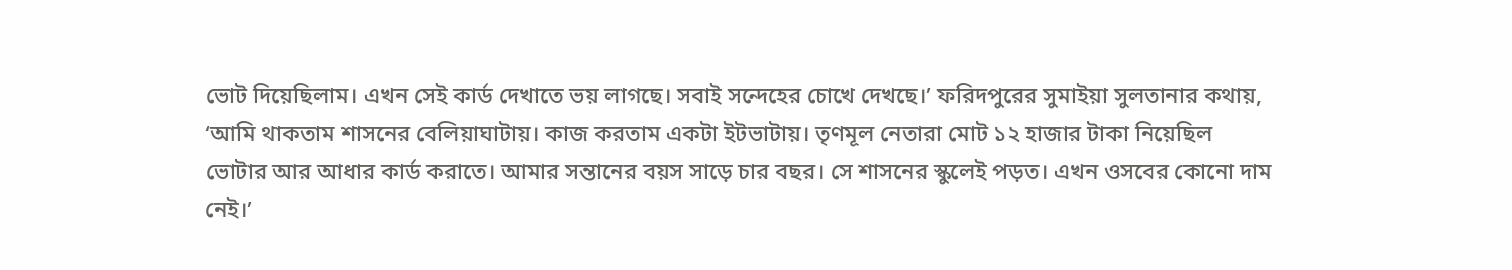ভোট দিয়েছিলাম। এখন সেই কার্ড দেখাতে ভয় লাগছে। সবাই সন্দেহের চোখে দেখছে।’ ফরিদপুরের সুমাইয়া সুলতানার কথায়, ‘আমি থাকতাম শাসনের বেলিয়াঘাটায়। কাজ করতাম একটা ইটভাটায়। তৃণমূল নেতারা মোট ১২ হাজার টাকা নিয়েছিল ভোটার আর আধার কার্ড করাতে। আমার সন্তানের বয়স সাড়ে চার বছর। সে শাসনের স্কুলেই পড়ত। এখন ওসবের কোনো দাম নেই।’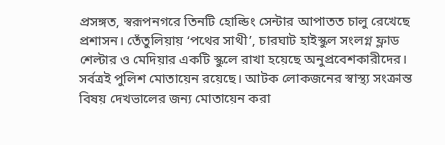প্রসঙ্গত, স্বরূপনগরে তিনটি হোল্ডিং সেন্টার আপাতত চালু রেখেছে প্রশাসন। তেঁতুলিয়ায় ‘পথের সাথী’, চারঘাট হাইস্কুল সংলগ্ন ফ্লাড শেল্টার ও মেদিয়ার একটি স্কুলে রাখা হয়েছে অনুপ্রবেশকারীদের। সর্বত্রই পুলিশ মোতায়েন রয়েছে। আটক লোকজনের স্বাস্থ্য সংক্রান্ত বিষয় দেখভালের জন‍্য মোতায়েন করা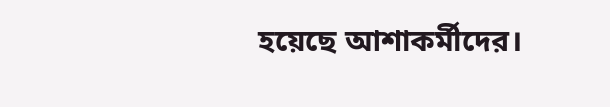হয়েছে আশাকর্মীদের।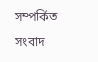সম্পর্কিত সংবাদ